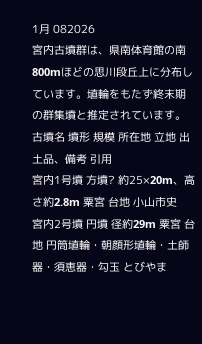1月 082026
宮内古墳群は、県南体育館の南800mほどの思川段丘上に分布しています。埴輪をもたず終末期の群集墳と推定されています。
古墳名 墳形 規模 所在地 立地 出土品、備考 引用
宮内1号墳 方墳? 約25×20m、高さ約2.8m 粟宮 台地 小山市史
宮内2号墳 円墳 径約29m 粟宮 台地 円筒埴輪・朝顔形埴輪・土師器・須恵器・勾玉 とびやま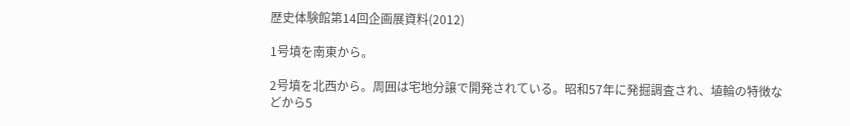歴史体験館第14回企画展資料(2012)

1号墳を南東から。

2号墳を北西から。周囲は宅地分譲で開発されている。昭和57年に発掘調査され、埴輪の特徴などから5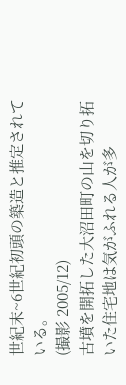世紀末~6世紀初頭の築造と推定されている。
(撮影 2005/12)
古墳を開拓した大沼田町の山を切り拓いた住宅地は気がふれる人が多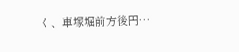く、車塚堀前方後円…